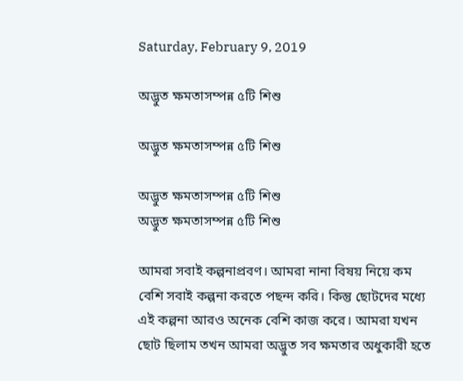Saturday, February 9, 2019

অদ্ভুত ক্ষমতাসম্পন্ন ৫টি শিশু

অদ্ভুত ক্ষমতাসম্পন্ন ৫টি শিশু

অদ্ভুত ক্ষমতাসম্পন্ন ৫টি শিশু
অদ্ভুত ক্ষমতাসম্পন্ন ৫টি শিশু

আমরা সবাই কল্পনাপ্রবণ। আমরা নানা বিষয় নিয়ে কম বেশি সবাই কল্পনা করতে পছন্দ করি। কিন্তু ছোটদের মধ্যে এই কল্পনা আরও অনেক বেশি কাজ করে। আমরা যখন ছোট ছিলাম তখন আমরা অদ্ভুত সব ক্ষমতার অধুকারী হতে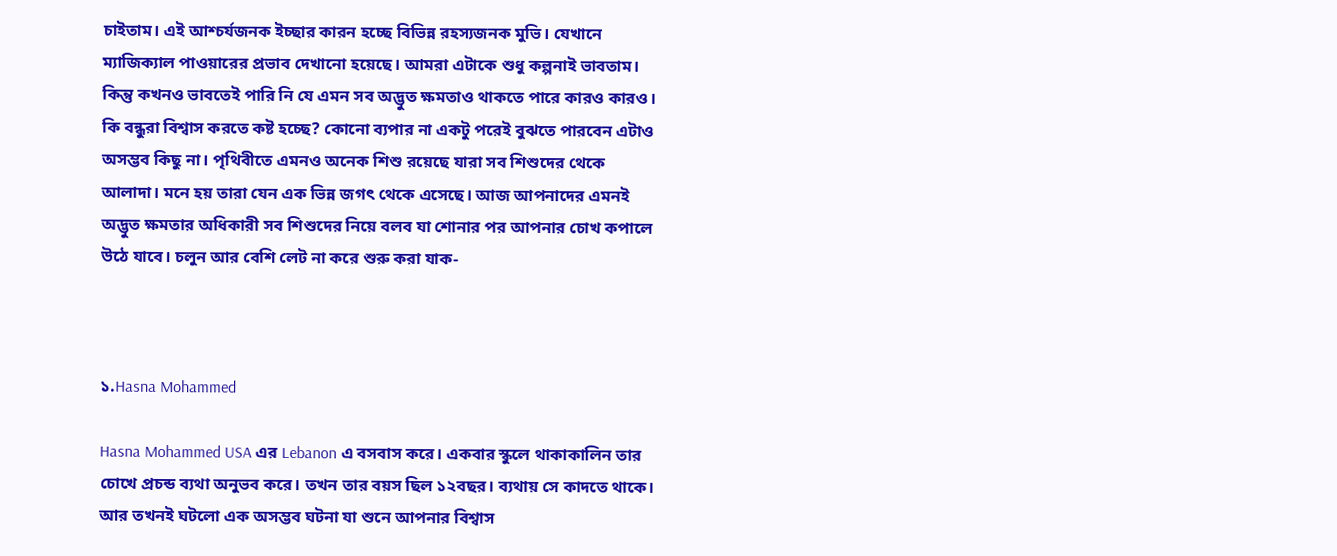চাইতাম। এই আশ্চর্যজনক ইচ্ছার কারন হচ্ছে বিভিন্ন রহস্যজনক মুভি। যেখানে ম্যাজিক্যাল পাওয়ারের প্রভাব দেখানো হয়েছে। আমরা এটাকে শুধু কল্পনাই ভাবতাম। কিন্তু কখনও ভাবতেই পারি নি যে এমন সব অদ্ভুত ক্ষমতাও থাকতে পারে কারও কারও। কি বন্ধুরা বিশ্বাস করতে কষ্ট হচ্ছে? কোনো ব্যপার না একটু পরেই বুঝতে পারবেন এটাও অসম্ভব কিছু না। পৃথিবীতে এমনও অনেক শিশু রয়েছে যারা সব শিশুদের থেকে আলাদা। মনে হয় তারা যেন এক ভিন্ন জগৎ থেকে এসেছে। আজ আপনাদের এমনই অদ্ভুত ক্ষমতার অধিকারী সব শিশুদের নিয়ে বলব যা শোনার পর আপনার চোখ কপালে উঠে যাবে। চলুন আর বেশি লেট না করে শুরু করা যাক-



১.Hasna Mohammed

Hasna Mohammed USA এর Lebanon এ বসবাস করে। একবার স্কুলে থাকাকালিন তার চোখে প্রচন্ড ব্যথা অনুভব করে। তখন তার বয়স ছিল ১২বছর। ব্যথায় সে কাদতে থাকে। আর তখনই ঘটলো এক অসম্ভব ঘটনা যা শুনে আপনার বিশ্বাস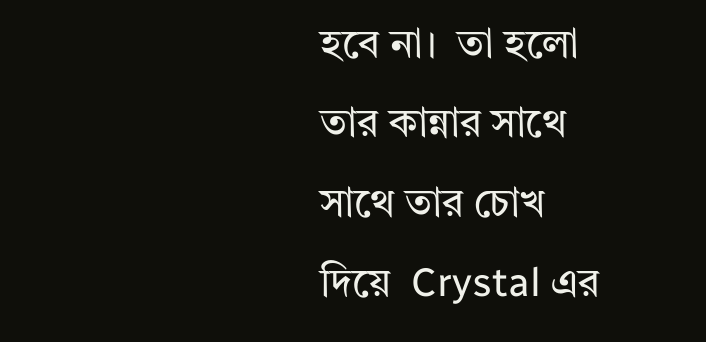হবে না।  তা হলো তার কান্নার সাথে সাথে তার চোখ দিয়ে  Crystal এর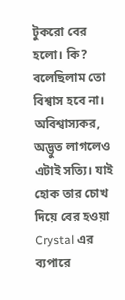টুকরো বের হলো। কি? বলেছিলাম তো বিশ্বাস হবে না। অবিশ্বাস্যকর, অদ্ভুত লাগলেও এটাই সত্যি। যাই হোক তার চোখ দিয়ে বের হওয়া Crystal এর ব্যপারে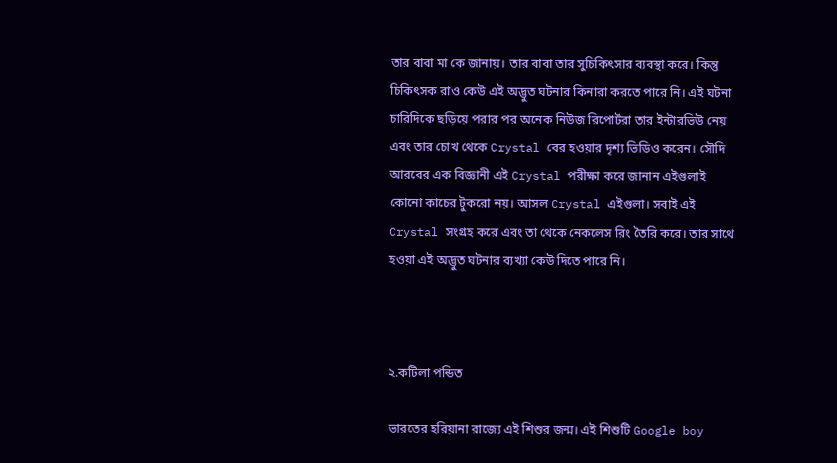তার বাবা মা কে জানায়। তার বাবা তার সুচিকিৎসার ব্যবস্থা করে। কিন্তু চিকিৎসক রাও কেউ এই অদ্ভুত ঘটনার কিনারা করতে পারে নি। এই ঘটনা চারিদিকে ছড়িয়ে পরার পর অনেক নিউজ রিপোর্টরা তার ইন্টারভিউ নেয় এবং তার চোখ থেকে Crystal বের হওয়ার দৃশ্য ভিডিও করেন। সৌদি আরবের এক বিজ্ঞানী এই Crystal পরীক্ষা করে জানান এইগুলাই কোনো কাচের টুকরো নয়। আসল Crystal এইগুলা। সবাই এই Crystal সংগ্রহ করে এবং তা থেকে নেকলেস রিং তৈরি করে। তার সাথে হওয়া এই অদ্ভুত ঘটনার ব্যখ্যা কেউ দিতে পারে নি।



২.কটিলা পন্ডিত

ভারতের হরিয়ানা রাজ্যে এই শিশুর জন্ম। এই শিশুটি Google boy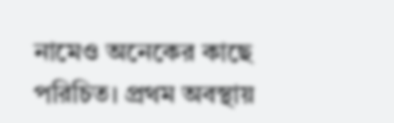নামেও অনেকের কাছে পরিচিত। প্রথম অবস্থায়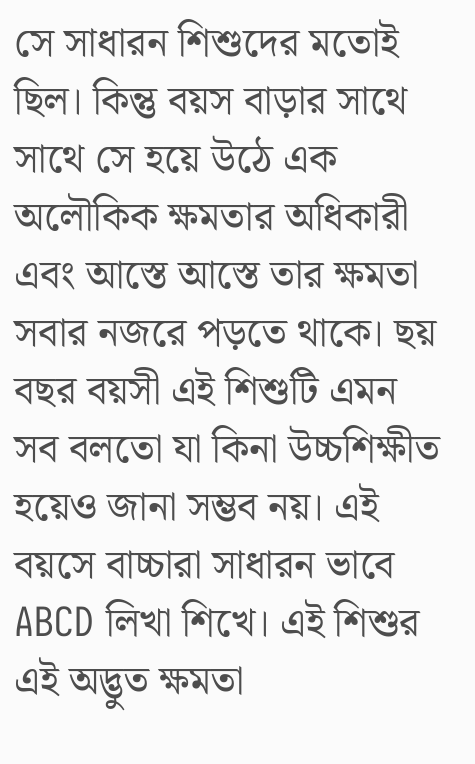সে সাধারন শিশুদের মতোই ছিল। কিন্তু বয়স বাড়ার সাথে সাথে সে হয়ে উঠে এক অলৌকিক ক্ষমতার অধিকারী এবং আস্তে আস্তে তার ক্ষমতা সবার নজরে পড়তে থাকে। ছয় বছর বয়সী এই শিশুটি এমন সব বলতো যা কিনা উচ্চশিক্ষীত হয়েও জানা সম্ভব নয়। এই বয়সে বাচ্চারা সাধারন ভাবে ABCD লিখা শিখে। এই শিশুর এই অদ্ভুত ক্ষমতা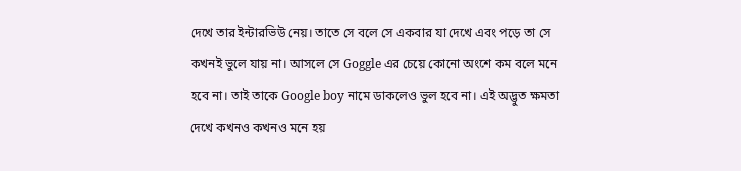দেখে তার ইন্টারভিউ নেয়। তাতে সে বলে সে একবার যা দেখে এবং পড়ে তা সে কখনই ভুলে যায় না। আসলে সে Goggle এর চেয়ে কোনো অংশে কম বলে মনে হবে না। তাই তাকে Google boy নামে ডাকলেও ভুল হবে না। এই অদ্ভুত ক্ষমতা দেখে কখনও কখনও মনে হয়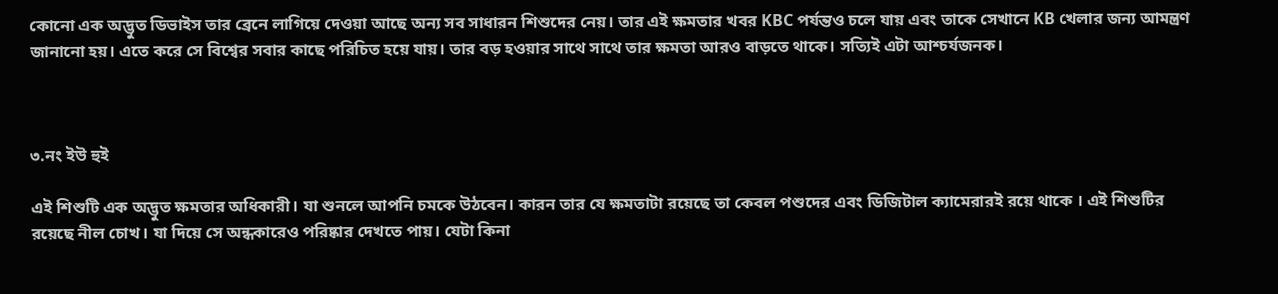কোনো এক অদ্ভুত ডিভাইস তার ব্রেনে লাগিয়ে দেওয়া আছে অন্য সব সাধারন শিশুদের নেয়। তার এই ক্ষমতার খবর KBC পর্যন্তও চলে যায় এবং তাকে সেখানে KB খেলার জন্য আমন্ত্রণ জানানো হয়। এতে করে সে বিশ্বের সবার কাছে পরিচিত হয়ে যায়। তার বড় হওয়ার সাথে সাথে তার ক্ষমতা আরও বাড়তে থাকে। সত্যিই এটা আশ্চর্যজনক।



৩.নং ইউ হুই

এই শিশুটি এক অদ্ভুত ক্ষমতার অধিকারী। যা শুনলে আপনি চমকে উঠবেন। কারন তার যে ক্ষমতাটা রয়েছে তা কেবল পশুদের এবং ডিজিটাল ক্যামেরারই রয়ে থাকে । এই শিশুটির রয়েছে নীল চোখ। যা দিয়ে সে অন্ধকারেও পরিষ্কার দেখতে পায়। যেটা কিনা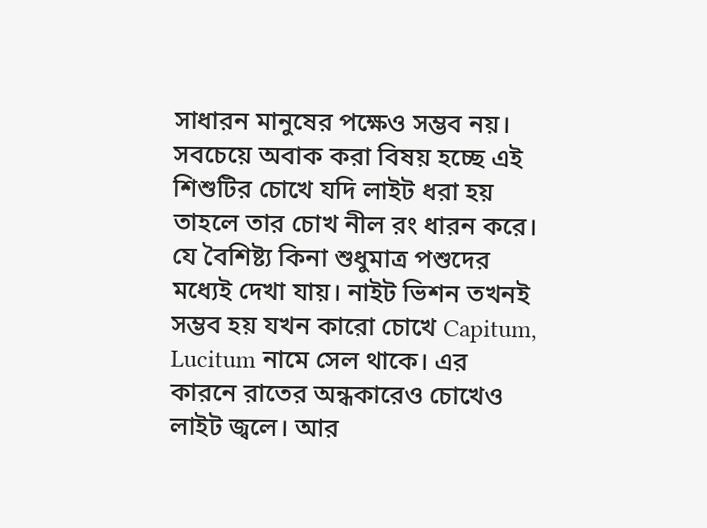সাধারন মানুষের পক্ষেও সম্ভব নয়। সবচেয়ে অবাক করা বিষয় হচ্ছে এই শিশুটির চোখে যদি লাইট ধরা হয় তাহলে তার চোখ নীল রং ধারন করে। যে বৈশিষ্ট্য কিনা শুধুমাত্র পশুদের মধ্যেই দেখা যায়। নাইট ভিশন তখনই সম্ভব হয় যখন কারো চোখে Capitum, Lucitum নামে সেল থাকে। এর কারনে রাতের অন্ধকারেও চোখেও লাইট জ্বলে। আর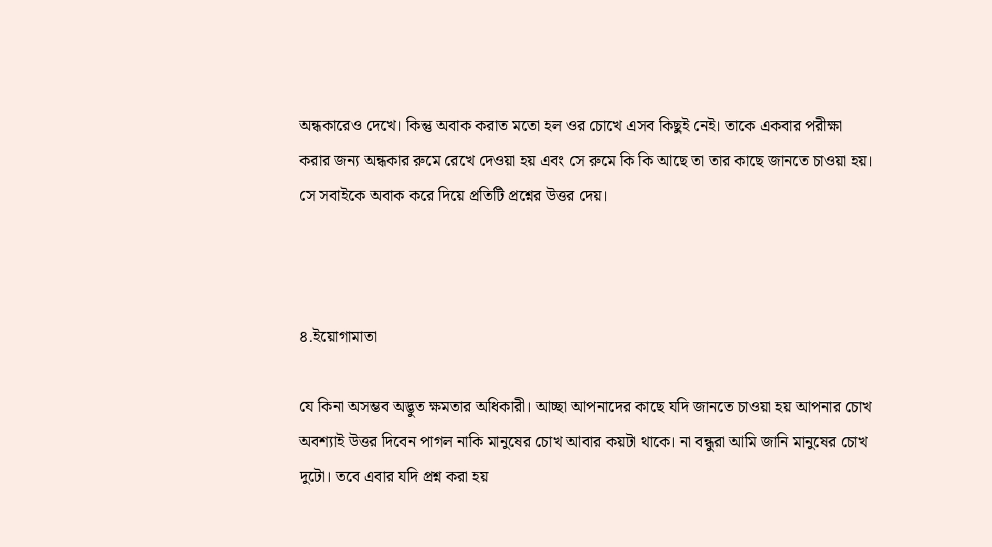অন্ধকারেও দেখে। কিন্তু অবাক করাত মতো হল ওর চোখে এসব কিছুই নেই। তাকে একবার পরীক্ষা করার জন্য অন্ধকার রুমে রেখে দেওয়া হয় এবং সে রুমে কি কি আছে তা তার কাছে জানতে চাওয়া হয়। সে সবাইকে অবাক করে দিয়ে প্রতিটি প্রশ্নের উত্তর দেয়।



৪.ইয়োগামাতা

যে কিনা অসম্ভব অদ্ভুত ক্ষমতার অধিকারী। আচ্ছা আপনাদের কাছে যদি জানতে চাওয়া হয় আপনার চোখ অবশ্যাই উত্তর দিবেন পাগল নাকি মানুষের চোখ আবার কয়টা থাকে। না বন্ধুরা আমি জানি মানুষের চোখ দুটো। তবে এবার যদি প্রশ্ন করা হয়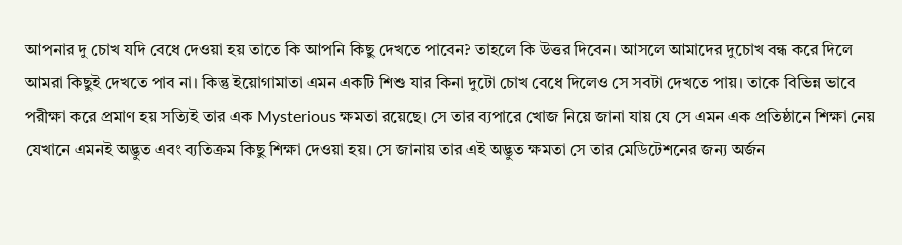আপনার দু চোখ যদি বেধে দেওয়া হয় তাতে কি আপনি কিছু দেখতে পাবেন? তাহলে কি উত্তর দিবেন। আসলে আমাদের দুচোখ বন্ধ করে দিলে আমরা কিছুই দেখতে পাব না। কিন্তু ইয়োগামাতা এমন একটি শিশু যার কিনা দুটো চোখ বেধে দিলেও সে সবটা দেখতে পায়। তাকে বিভিন্ন ভাবে পরীক্ষা করে প্রমাণ হয় সত্যিই তার এক Mysterious ক্ষমতা রয়েছে। সে তার ব্যপারে খোজ নিয়ে জানা যায় যে সে এমন এক প্রতিষ্ঠানে শিক্ষা নেয় যেখানে এমনই অদ্ভুত এবং ব্যতিক্রম কিছু শিক্ষা দেওয়া হয়। সে জানায় তার এই অদ্ভুত ক্ষমতা সে তার মেডিটেশনের জন্য অর্জন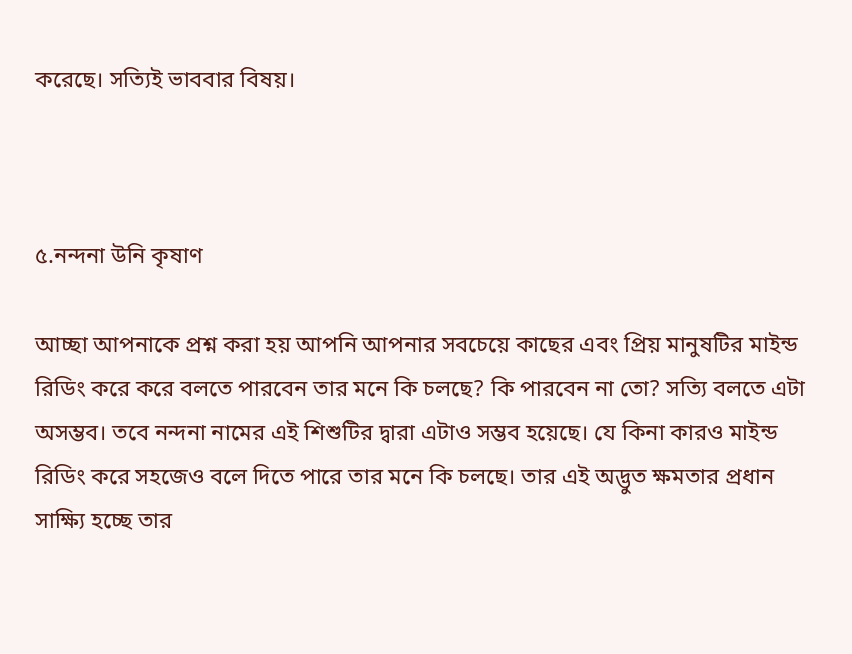করেছে। সত্যিই‌ ভাববার বিষয়।



৫.নন্দনা উনি কৃষাণ

আচ্ছা আপনাকে প্রশ্ন করা হয় আপনি আপনার সবচেয়ে কাছের এবং প্রিয় মানুষটির মাইন্ড রিডিং করে করে বলতে পারবেন তার মনে কি চলছে? কি পারবেন না তো? সত্যি বলতে এটা অসম্ভব। তবে নন্দনা নামের এই শিশুটির দ্বারা এটাও সম্ভব হয়েছে। যে কিনা কারও মাইন্ড রিডিং করে সহজেও বলে দিতে পারে তার মনে কি চলছে। তার এই অদ্ভুত ক্ষমতার প্রধান সাক্ষ্যি হচ্ছে তার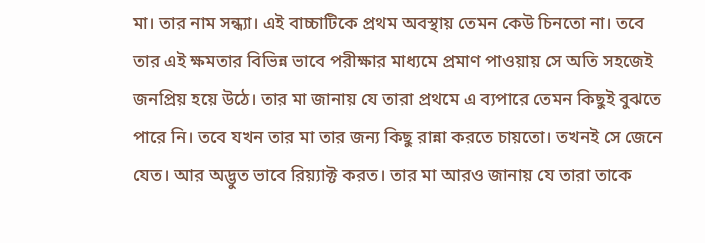মা। তার নাম সন্ধ্যা। এই বাচ্চাটিকে প্রথম অবস্থায় তেমন কেউ চিনতো না। তবে তার এই ক্ষমতার বিভিন্ন ভাবে পরীক্ষার মাধ্যমে প্রমাণ পাওয়ায় সে অতি সহজেই জনপ্রিয় হয়ে উঠে। তার মা জানায় যে তারা প্রথমে এ ব্যপারে তেমন কিছুই বুঝতে পারে নি। তবে যখন তার মা তার জন্য কিছু রান্না করতে চায়তো। তখনই সে জেনে যেত। আর অদ্ভুত ভাবে রিয়্যাক্ট করত। তার মা আরও জানায় যে তারা তাকে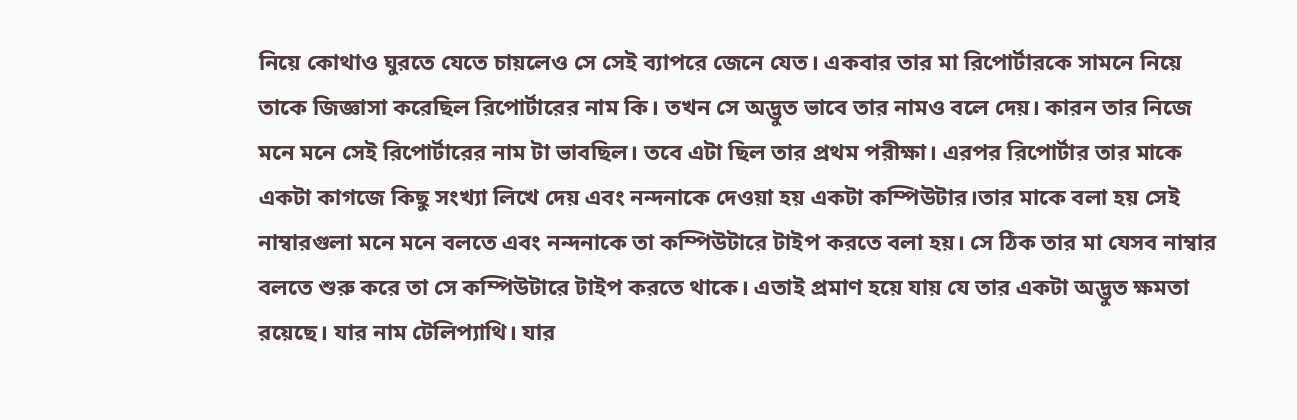নিয়ে কোথাও ঘুরতে যেতে চায়লেও সে সেই ব্যাপরে জেনে যেত। একবার তার মা রিপোর্টারকে সামনে নিয়ে তাকে জিজ্ঞাসা করেছিল রিপোর্টারের নাম কি। তখন সে অদ্ভুত ভাবে তার নামও বলে দেয়। কারন তার নিজে মনে মনে সেই রিপোর্টারের নাম টা ভাবছিল। তবে এটা ছিল তার প্রথম পরীক্ষা। এরপর রিপোর্টার তার মাকে একটা কাগজে কিছু সংখ্যা লিখে দেয় এবং নন্দনাকে দেওয়া হয় একটা কম্পিউটার।তার মাকে বলা হয় সেই নাম্বারগুলা মনে মনে বলতে এবং নন্দনাকে তা কম্পিউটারে টাইপ করতে বলা হয়। সে ঠিক তার মা যেসব নাম্বার বলতে শুরু করে তা সে কম্পিউটারে টাইপ করতে থাকে। এতাই প্রমাণ হয়ে যায় যে তার একটা অদ্ভুত ক্ষমতা রয়েছে। যার নাম টেলিপ্যাথি। যার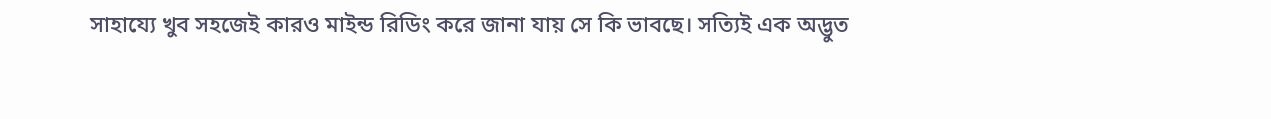সাহায্যে খুব সহজেই কারও মাইন্ড রিডিং করে জানা যায় সে কি ভাবছে। সত্যিই এক অদ্ভুত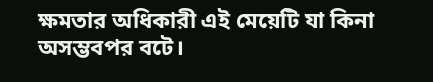ক্ষমতার অধিকারী এই মেয়েটি যা কিনা অসম্ভবপর বটে।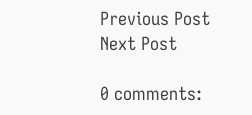Previous Post
Next Post

0 comments: